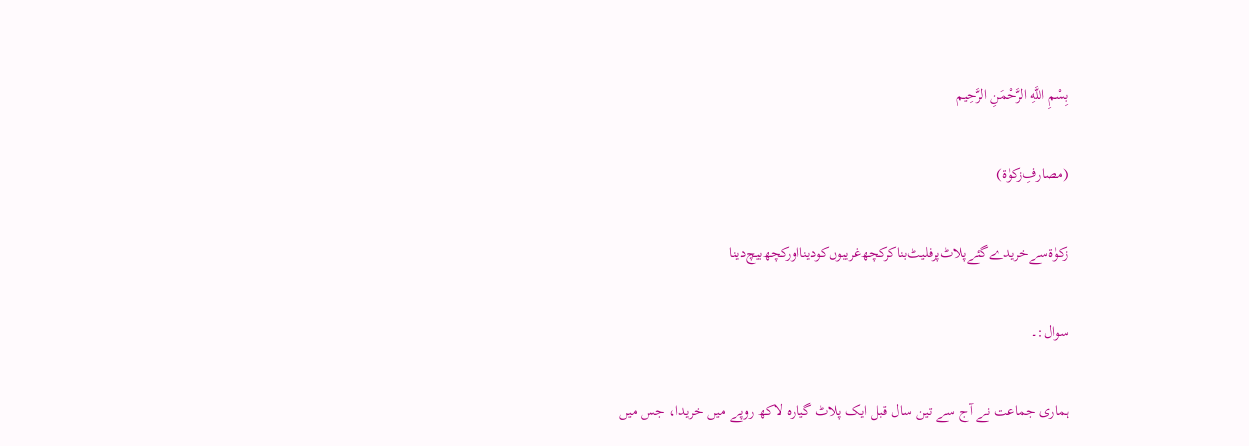بِسْمِ اللَّهِ الرَّحْمَنِ الرَّحِيم

(مصارفِ‌زکوٰۃ)

زکوٰۃ‌سے‌خریدے‌گئے‌پلاٹ‌پر‌فلیٹ‌بناکر‌کچھ‌غریبوں‌کو‌دینا‌اور‌کچھ‌بیچ‌دینا

سوال:۔

ہماری جماعت نے آج سے تین سال قبل ایک پلاٹ گیارہ لاکھ روپے میں خریدا، جس میں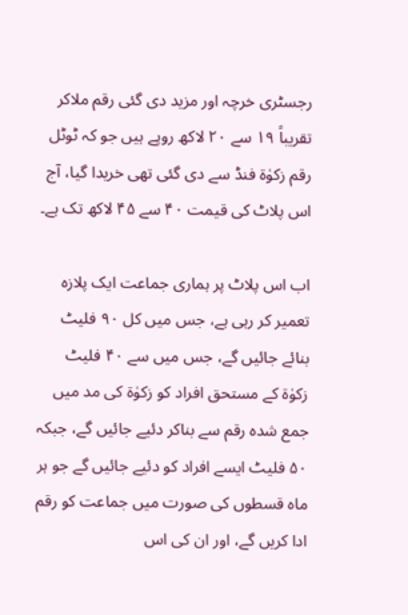رجسٹری خرچہ اور مزید دی گئی رقم ملاکر تقریباً ۱۹ سے ۲۰ لاکھ روپے ہیں جو کہ ٹوٹل رقم زکوٰۃ فنڈ سے دی گئی تھی خریدا گیا، آج اس پلاٹ کی قیمت ۴۰ سے ۴۵ لاکھ تک ہے۔

اب اس پلاٹ پر ہماری جماعت ایک پلازہ تعمیر کر رہی ہے، جس میں کل ۹۰ فلیٹ بنائے جائیں گے، جس میں سے ۴۰ فلیٹ زکوٰۃ کے مستحق افراد کو زکوٰۃ کی مد میں جمع شدہ رقم سے بناکر دئیے جائیں گے، جبکہ ۵۰ فلیٹ ایسے افراد کو دئیے جائیں گے جو ہر ماہ قسطوں کی صورت میں جماعت کو رقم ادا کریں گے، اور ان کی اس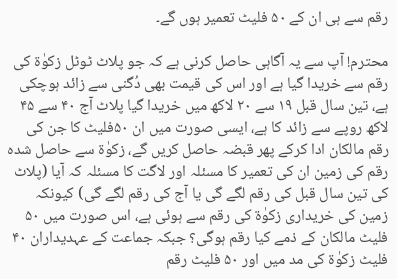رقم سے ہی ان کے ۵۰ فلیٹ تعمیر ہوں گے۔

محترم! آپ سے یہ آگاہی حاصل کرنی ہے کہ جو پلاٹ ٹوٹل زکوٰۃ کی رقم سے خریدا گیا ہے اور اس کی قیمت بھی دُگنی سے زائد ہوچکی ہے، تین سال قبل ۱۹ سے ۲۰ لاکھ میں خریدا گیا پلاٹ آج ۴۰ سے ۴۵ لاکھ روپے سے زائد کا ہے، ایسی صورت میں ان ۵۰فلیٹ کا جن کی رقم مالکان ادا کرکے پھر قبضہ حاصل کریں گے، زکوٰۃ سے حاصل شدہ رقم کی زمین ان کی تعمیر کا مسئلہ اور لاگت کا مسئلہ کہ آیا (پلاٹ کی تین سال قبل کی رقم لگے گی یا آج کی رقم لگے گی) کیونکہ زمین کی خریداری زکوٰۃ کی رقم سے ہوئی ہے، اس صورت میں ۵۰ فلیٹ مالکان کے ذمے کیا رقم ہوگی؟ جبکہ جماعت کے عہدیداران ۴۰ فلیٹ زکوٰۃ کی مد میں اور ۵۰ فلیٹ رقم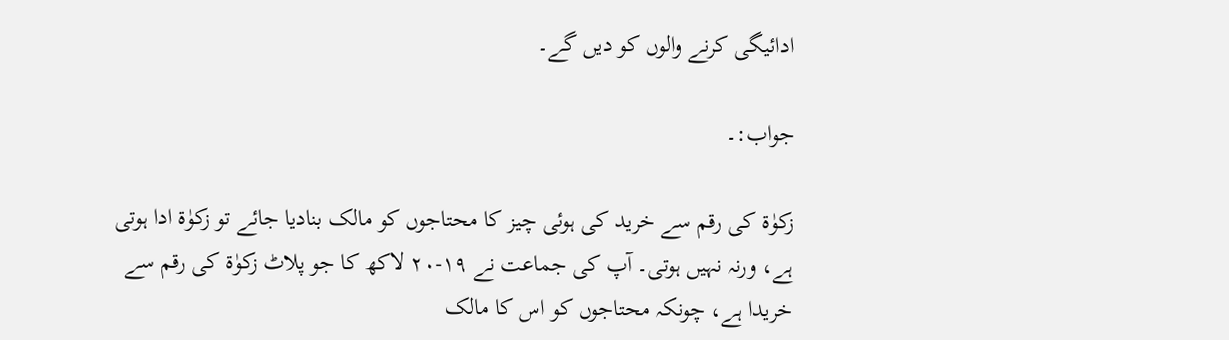ادائیگی کرنے والوں کو دیں گے۔

جواب:۔

زکوٰۃ کی رقم سے خرید کی ہوئی چیز کا محتاجوں کو مالک بنادیا جائے تو زکوٰۃ ادا ہوتی ہے، ورنہ نہیں ہوتی۔ آپ کی جماعت نے ۱۹-۲۰ لاکھ کا جو پلاٹ زکوٰۃ کی رقم سے خریدا ہے، چونکہ محتاجوں کو اس کا مالک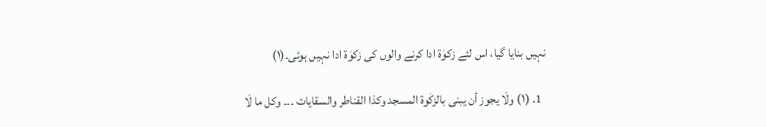نہیں بنایا گیا، اس لئے زکوٰۃ ادا کرنے والوں کی زکوٰۃ ادا نہیں ہوئی۔(۱)

  1. (۱) ولَا یجوز أن یبنی بالزکٰوۃ المسجد وکذا القناطر والسقایات ۔۔۔ وکل ما لَا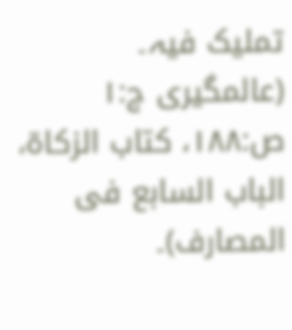تملیک فیہ۔ (عالمگیری ج:۱ ص:۱۸۸، کتاب الزکاۃ، الباب السابع فی المصارف)۔